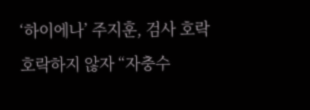‘하이에나’ 주지훈, 검사 호락호락하지 않자 “자충수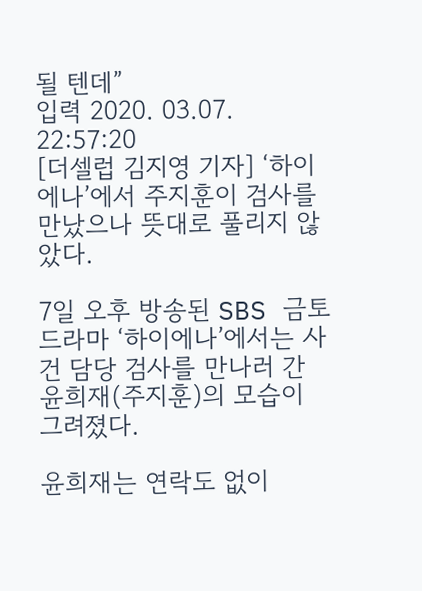될 텐데”
입력 2020. 03.07. 22:57:20
[더셀럽 김지영 기자] ‘하이에나’에서 주지훈이 검사를 만났으나 뜻대로 풀리지 않았다.

7일 오후 방송된 SBS 금토드라마 ‘하이에나’에서는 사건 담당 검사를 만나러 간 윤희재(주지훈)의 모습이 그려졌다.

윤희재는 연락도 없이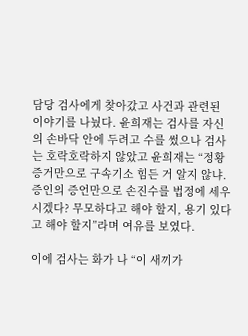담당 검사에게 찾아갔고 사건과 관련된 이야기를 나눴다. 윤희재는 검사를 자신의 손바닥 안에 두려고 수를 썼으나 검사는 호락호락하지 않았고 윤희재는 “정황증거만으로 구속기소 힘든 거 알지 않냐. 증인의 증언만으로 손진수를 법정에 세우시겠다? 무모하다고 해야 할지, 용기 있다고 해야 할지”라며 여유를 보였다.

이에 검사는 화가 나 “이 새끼가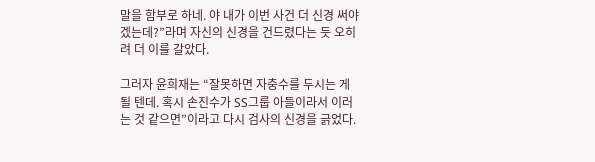말을 함부로 하네. 야 내가 이번 사건 더 신경 써야겠는데?”라며 자신의 신경을 건드렸다는 듯 오히려 더 이를 갈았다.

그러자 윤희재는 “잘못하면 자충수를 두시는 게 될 텐데. 혹시 손진수가 SS그룹 아들이라서 이러는 것 같으면”이라고 다시 검사의 신경을 긁었다.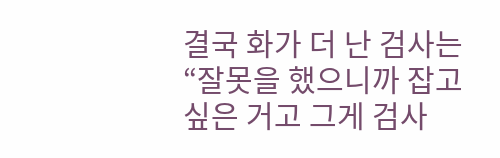결국 화가 더 난 검사는 “잘못을 했으니까 잡고 싶은 거고 그게 검사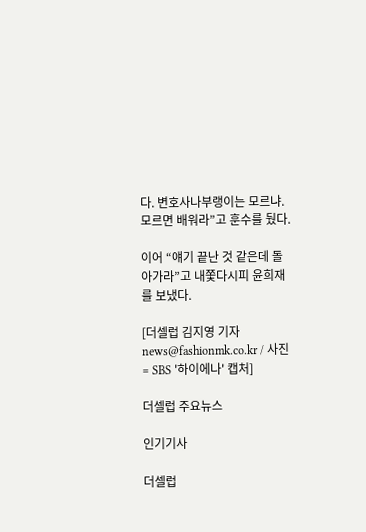다. 변호사나부랭이는 모르냐. 모르면 배워라”고 훈수를 뒀다.

이어 “얘기 끝난 것 같은데 돌아가라”고 내쫓다시피 윤희재를 보냈다.

[더셀럽 김지영 기자 news@fashionmk.co.kr / 사진= SBS '하이에나' 캡처]

더셀럽 주요뉴스

인기기사

더셀럽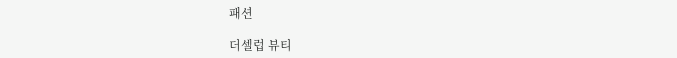패션

더셀럽 뷰티